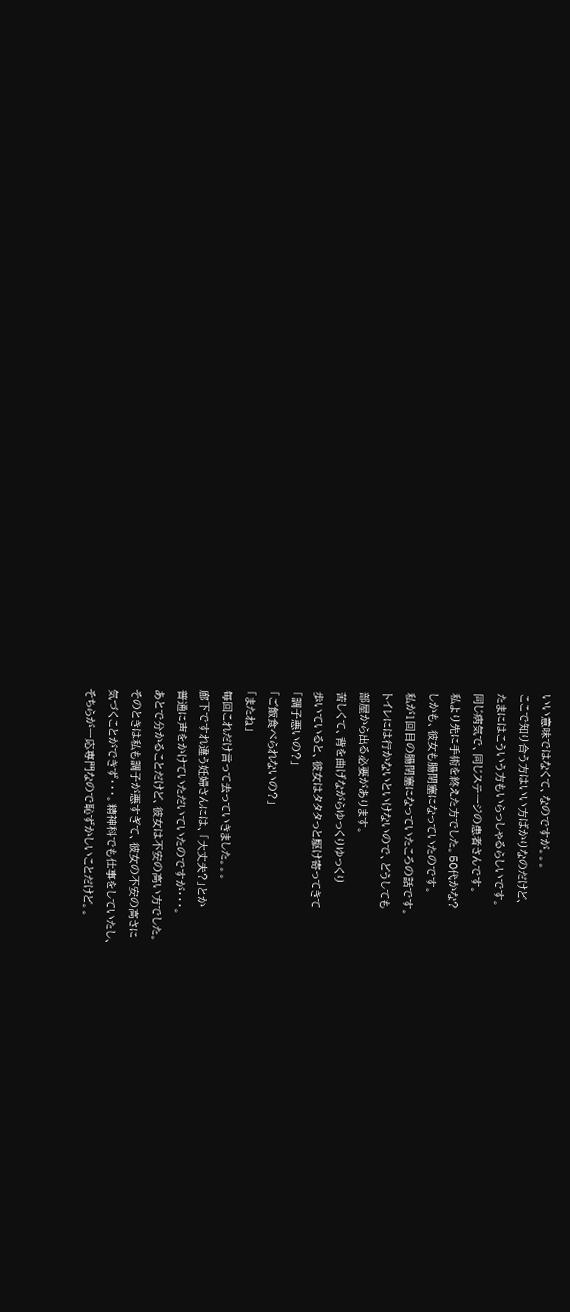いい意味ではなくて、なのですが。。。
ここで知り合う方はいい方ばかりなのだけど、
たまにはこういう方もいらっしゃるらしいです。
同じ病気で、同じステージの患者さんです。
私より先に手術を終えた方でした。50代かな?
しかも、彼女も腸閉塞になっていたのです。
私が1回目の腸閉塞になっていたころの話です。
トイレには行かないといけないので、どうしても
部屋から出る必要があります。
苦しくて、背を曲げながらゆっくりゆっくり
歩いていると、彼女はタタタっと駆け寄ってきて
「調子悪いの?」
「ご飯食べられないの?」
「またね」
毎回これだけ言って去っていきました。。。
廊下ですれ違う妊婦さんには、「大丈夫?」とか
普通に声をかけていただいていたのですが・・・。
あとで分かることだけど、彼女は不安の高い方でした。
そのときは私も調子が悪すぎて、彼女の不安の高さに
気づくことができず・・・。精神科でも仕事をしていたし、
そちらが一応専門なので恥ずかしいことだけど。。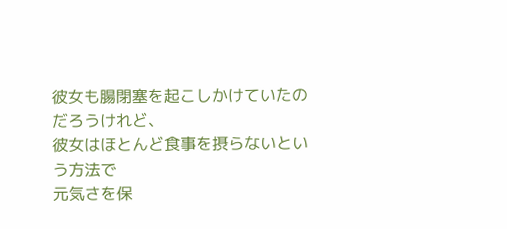彼女も腸閉塞を起こしかけていたのだろうけれど、
彼女はほとんど食事を摂らないという方法で
元気さを保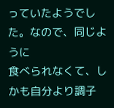っていたようでした。なので、同じように
食べられなくて、しかも自分より調子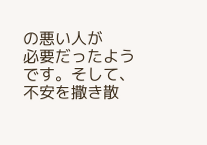の悪い人が
必要だったようです。そして、不安を撒き散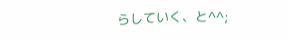らしていく、と^^;